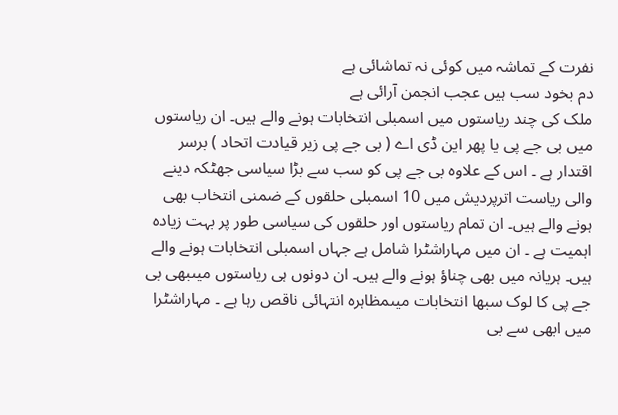نفرت کے تماشہ میں کوئی نہ تماشائی ہے
دم بخود سب ہیں عجب انجمن آرائی ہے
ملک کی چند ریاستوں میں اسمبلی انتخابات ہونے والے ہیں۔ ان ریاستوں میں بی جے پی یا پھر این ڈی اے ( بی جے پی زیر قیادت اتحاد ) برسر اقتدار ہے ۔ اس کے علاوہ بی جے پی کو سب سے بڑا سیاسی جھٹکہ دینے والی ریاست اترپردیش میں 10 اسمبلی حلقوں کے ضمنی انتخاب بھی ہونے والے ہیں۔ ان تمام ریاستوں اور حلقوں کی سیاسی طور پر بہت زیادہ اہمیت ہے ۔ ان میں مہاراشٹرا شامل ہے جہاں اسمبلی انتخابات ہونے والے ہیں۔ ہریانہ میں بھی چناؤ ہونے والے ہیں۔ ان دونوں ہی ریاستوں میںبھی بی جے پی کا لوک سبھا انتخابات میںمظاہرہ انتہائی ناقص رہا ہے ۔ مہاراشٹرا میں ابھی سے بی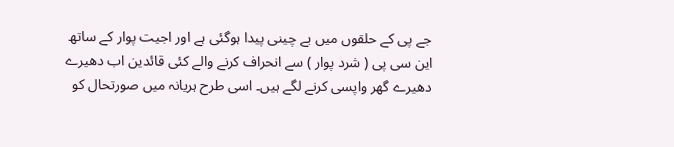جے پی کے حلقوں میں بے چینی پیدا ہوگئی ہے اور اجیت پوار کے ساتھ این سی پی ( شرد پوار ) سے انحراف کرنے والے کئی قائدین اب دھیرے دھیرے گھر واپسی کرنے لگے ہیں۔ اسی طرح ہریانہ میں صورتحال کو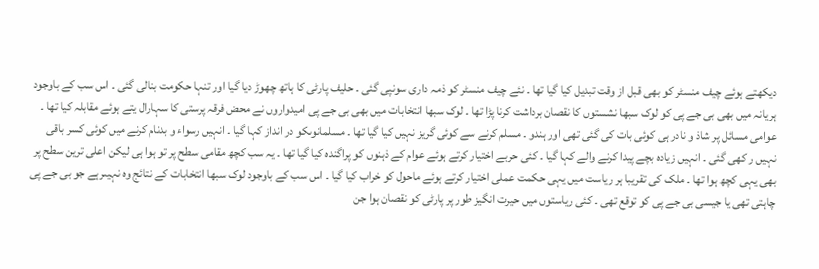دیکھتے ہوئے چیف منسٹر کو بھی قبل از وقت تبدیل کیا گیا تھا ۔ نئے چیف منسٹر کو ذمہ داری سونپی گئی ۔ حلیف پارٹی کا ہاتھ چھوڑ دیا گیا اور تنہا حکومت بنالی گئی ۔ اس سب کے باوجود ہریانہ میں بھی بی جے پی کو لوک سبھا نشستوں کا نقصان برداشت کرنا پڑا تھا ۔ لوک سبھا انتخابات میں بھی بی جے پی امیدواروں نے محض فرقہ پرستی کا سہارال یتے ہوئے مقابلہ کیا تھا ۔ عوامی مسائل پر شاذ و نادر ہی کوئی بات کی گئی تھی اور ہندو ۔ مسلم کرنے سے کوئی گریز نہیں کیا گیا تھا ۔ مسلمانوںکو در انداز کہا گیا ۔ انہیں رسواء و بدنام کرنے میں کوئی کسر باقی نہیں ر کھی گئی ۔ انہیں زیادہ بچے پیدا کرنے والے کہا گیا ۔ کئی حربے اختیار کرتے ہوئے عوام کے ذہنوں کو پراگندہ کیا گیا تھا ۔ یہ سب کچھ مقامی سطح پر تو ہوا ہی لیکن اعلی ترین سطح پر بھی یہی کچھ ہوا تھا ۔ ملک کی تقریبا ہر ریاست میں یہی حکمت عملی اختیار کرتے ہوئے ماحول کو خراب کیا گیا ۔ اس سب کے باوجود لوک سبھا انتخابات کے نتائج وہ نہیںرہے جو بی جے پی چاہتی تھی یا جیسی بی جے پی کو توقع تھی ۔ کئی ریاستوں میں حیرت انگیز طور پر پارٹی کو نقصان ہوا جن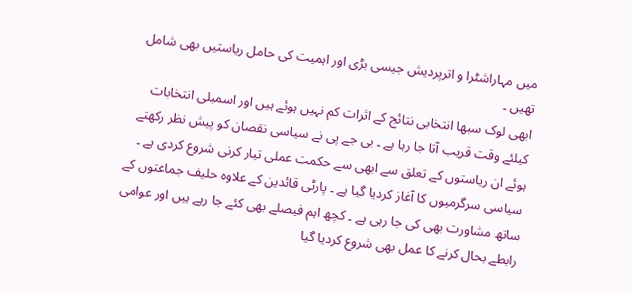میں مہاراشٹرا و اترپردیش جیسی بڑی اور اہمیت کی حامل ریاستیں بھی شامل تھیں ۔
ابھی لوک سبھا انتخابی نتائج کے اثرات کم نہیں ہوئے ہیں اور اسمبلی انتخابات کیلئے وقت قریب آتا جا رہا ہے ۔ بی جے پی نے سیاسی نقصان کو پیش نظر رکھتے ہوئے ان ریاستوں کے تعلق سے ابھی سے حکمت عملی تیار کرنی شروع کردی ہے ۔ سیاسی سرگرمیوں کا آغاز کردیا گیا ہے ۔ پارٹی قائدین کے علاوہ حلیف جماعتوں کے ساتھ مشاورت بھی کی جا رہی ہے ۔ کچھ اہم فیصلے بھی کئے جا رہے ہیں اور عوامی رابطے بحال کرنے کا عمل بھی شروع کردیا گیا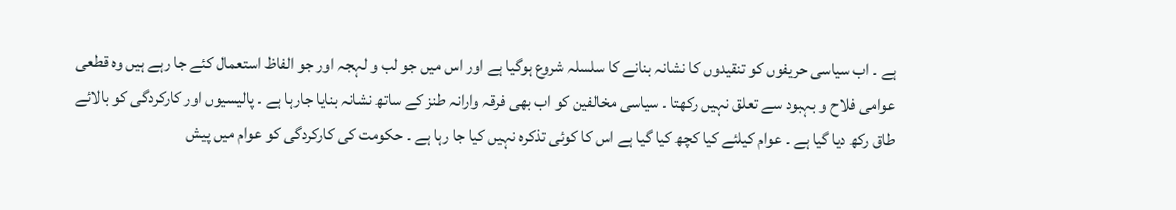ہے ۔ اب سیاسی حریفوں کو تنقیدوں کا نشانہ بنانے کا سلسلہ شروع ہوگیا ہے اور اس میں جو لب و لہجہ اور جو الفاظ استعمال کئے جا رہے ہیں وہ قطعی عوامی فلاح و بہبود سے تعلق نہیں رکھتا ۔ سیاسی مخالفین کو اب بھی فرقہ وارانہ طنز کے ساتھ نشانہ بنایا جارہا ہے ۔ پالیسیوں اور کارکردگی کو بالائے طاق رکھ دیا گیا ہے ۔ عوام کیلئے کیا کچھ کیا گیا ہے اس کا کوئی تذکرہ نہیں کیا جا رہا ہے ۔ حکومت کی کارکردگی کو عوام میں پیش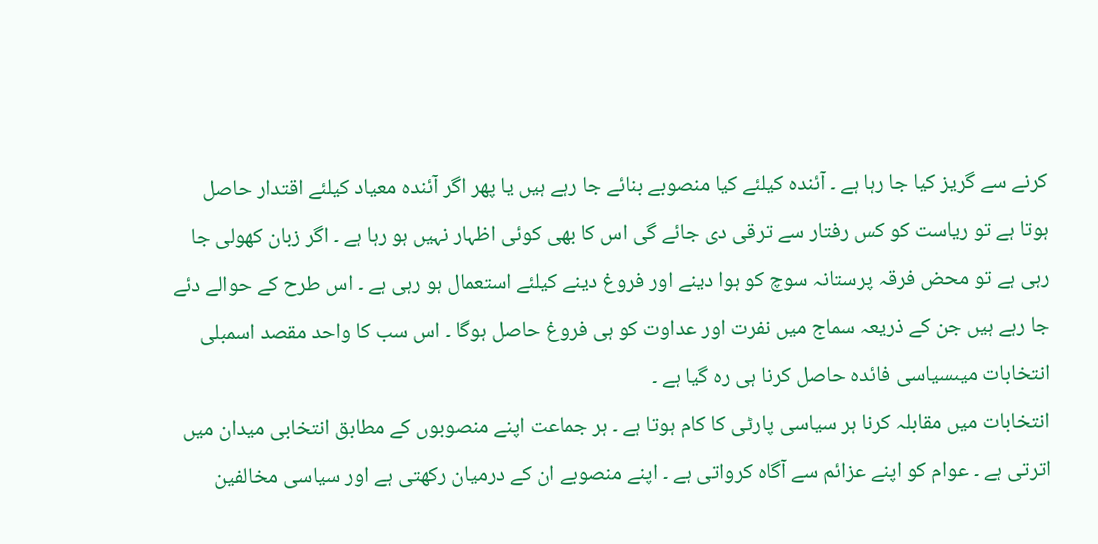کرنے سے گریز کیا جا رہا ہے ۔ آئندہ کیلئے کیا منصوبے بنائے جا رہے ہیں یا پھر اگر آئندہ معیاد کیلئے اقتدار حاصل ہوتا ہے تو ریاست کو کس رفتار سے ترقی دی جائے گی اس کا بھی کوئی اظہار نہیں ہو رہا ہے ۔ اگر زبان کھولی جا رہی ہے تو محض فرقہ پرستانہ سوچ کو ہوا دینے اور فروغ دینے کیلئے استعمال ہو رہی ہے ۔ اس طرح کے حوالے دئے جا رہے ہیں جن کے ذریعہ سماج میں نفرت اور عداوت کو ہی فروغ حاصل ہوگا ۔ اس سب کا واحد مقصد اسمبلی انتخابات میںسیاسی فائدہ حاصل کرنا ہی رہ گیا ہے ۔
انتخابات میں مقابلہ کرنا ہر سیاسی پارٹی کا کام ہوتا ہے ۔ ہر جماعت اپنے منصوبوں کے مطابق انتخابی میدان میں اترتی ہے ۔ عوام کو اپنے عزائم سے آگاہ کرواتی ہے ۔ اپنے منصوبے ان کے درمیان رکھتی ہے اور سیاسی مخالفین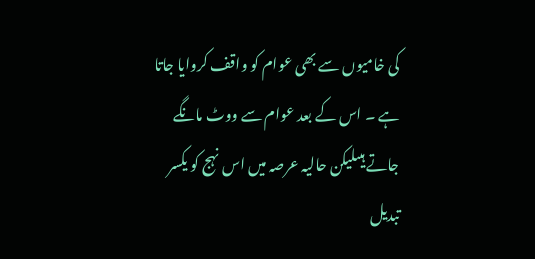کی خامیوں سے بھی عوام کو واقف کروایا جاتا ہے ۔ اس کے بعد عوام سے ووٹ مانگے جاتے ہیںلیکن حالیہ عرصہ میں اس نہج کو یکسر تبدیل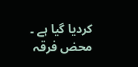کردیا گیا ہے ۔ محض فرقہ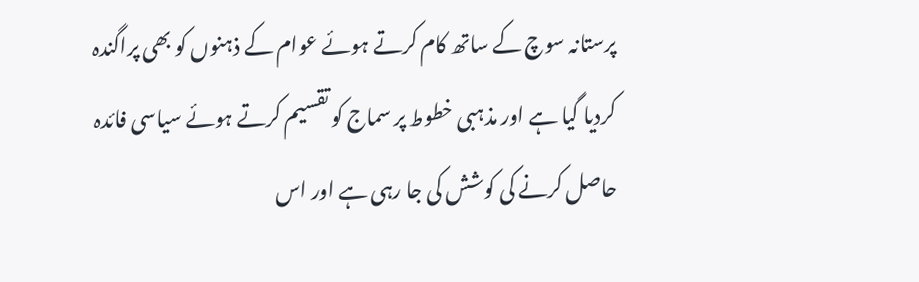پرستانہ سوچ کے ساتھ کام کرتے ہوئے عوام کے ذہنوں کو بھی پراگندہ کردیا گیا ہے اور مذہبی خطوط پر سماج کو تقسیم کرتے ہوئے سیاسی فائدہ حاصل کرنے کی کوشش کی جا رہی ہے اور اس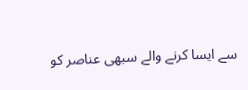سے ایسا کرنے والے سبھی عناصر کو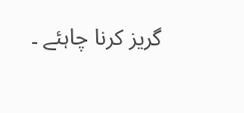گریز کرنا چاہئے ۔